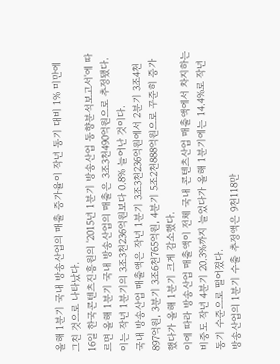올해 1분기 국내 방송산업의 매출 증가율이 작년 동기 대비 1% 미만에 그친 것으로 나타났다.
16일 한국콘텐츠진흥원의 '2015년 1분기 방송산업 동향분석보고서'에 따르면 올해 1분기 국내 방송산업의 매출은 3조3천490억원으로 추정됐다.
이는 작년 1분기의 3조3천236억원보다 0.8% 늘어난 것이다.
국내 방송산업 매출액은 작년 1분기 3조3천236억원에서 2분기 3조4천897억원, 3분기 3조6천765억원, 4분기 5조2천888억원으로 꾸준히 증가했다가 올해 1분기 크게 감소했다.
이에 따라 방송산업 매출액이 전체 국내 콘텐츠산업 매출액에서 차지하는 비중도 작년 4분기 20.3%까지 늘었다가 올해 1분기에는 14.4%로 작년 동기 수준으로 떨어졌다.
방송산업의 1분기 수출 추정액은 9천118만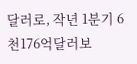달러로, 작년 1분기 6천176억달러보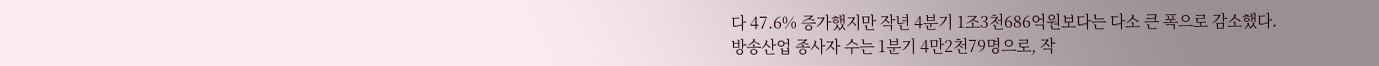다 47.6% 증가했지만 작년 4분기 1조3천686억원보다는 다소 큰 폭으로 감소했다.
방송산업 종사자 수는 1분기 4만2천79명으로, 작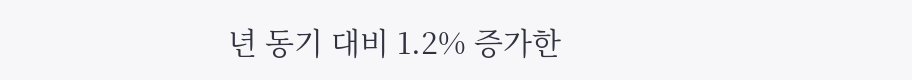년 동기 대비 1.2% 증가한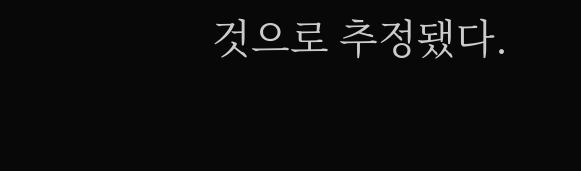것으로 추정됐다.